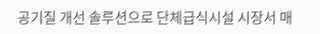공기질 개선 솔루션으로 단체급식시설 시장서 매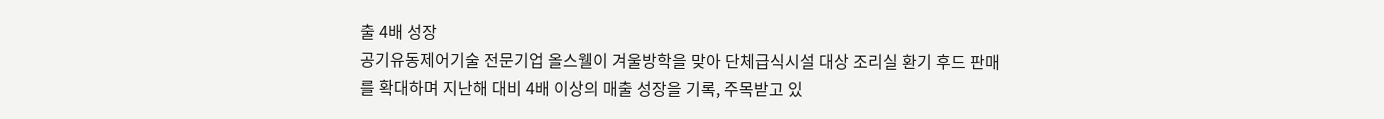출 4배 성장
공기유동제어기술 전문기업 올스웰이 겨울방학을 맞아 단체급식시설 대상 조리실 환기 후드 판매를 확대하며 지난해 대비 4배 이상의 매출 성장을 기록, 주목받고 있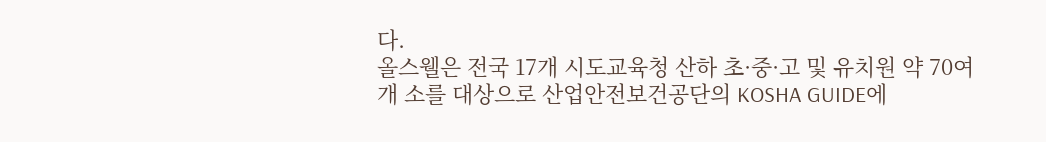다.
올스웰은 전국 17개 시도교육청 산하 초·중·고 및 유치원 약 70여개 소를 대상으로 산업안전보건공단의 KOSHA GUIDE에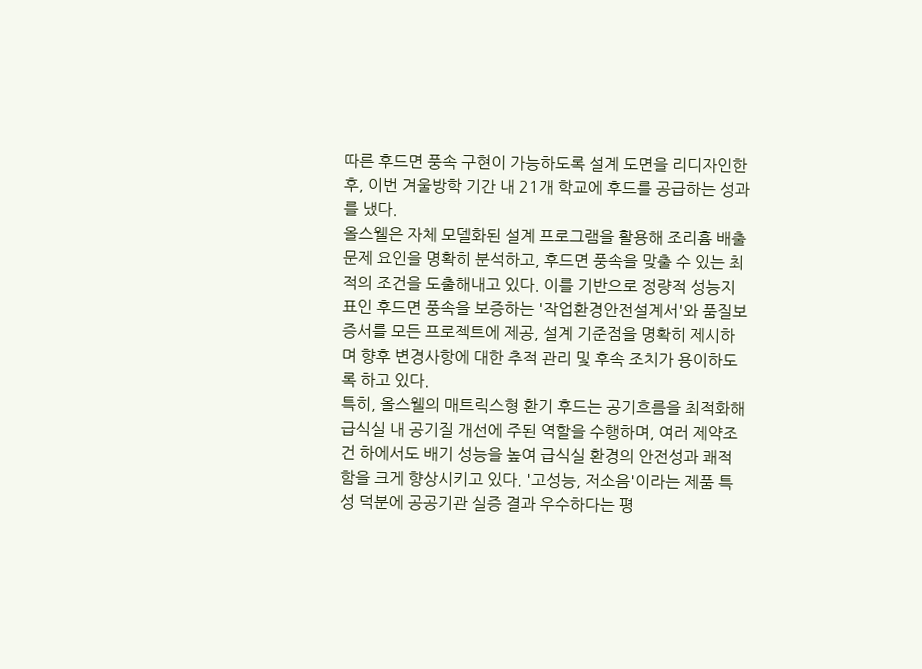따른 후드면 풍속 구현이 가능하도록 설계 도면을 리디자인한 후, 이번 겨울방학 기간 내 21개 학교에 후드를 공급하는 성과를 냈다.
올스웰은 자체 모델화된 설계 프로그램을 활용해 조리흄 배출 문제 요인을 명확히 분석하고, 후드면 풍속을 맞출 수 있는 최적의 조건을 도출해내고 있다. 이를 기반으로 정량적 성능지표인 후드면 풍속을 보증하는 '작업환경안전설계서'와 품질보증서를 모든 프로젝트에 제공, 설계 기준점을 명확히 제시하며 향후 변경사항에 대한 추적 관리 및 후속 조치가 용이하도록 하고 있다.
특히, 올스웰의 매트릭스형 환기 후드는 공기흐름을 최적화해 급식실 내 공기질 개선에 주된 역할을 수행하며, 여러 제약조건 하에서도 배기 성능을 높여 급식실 환경의 안전성과 쾌적함을 크게 향상시키고 있다. '고성능, 저소음'이라는 제품 특성 덕분에 공공기관 실증 결과 우수하다는 평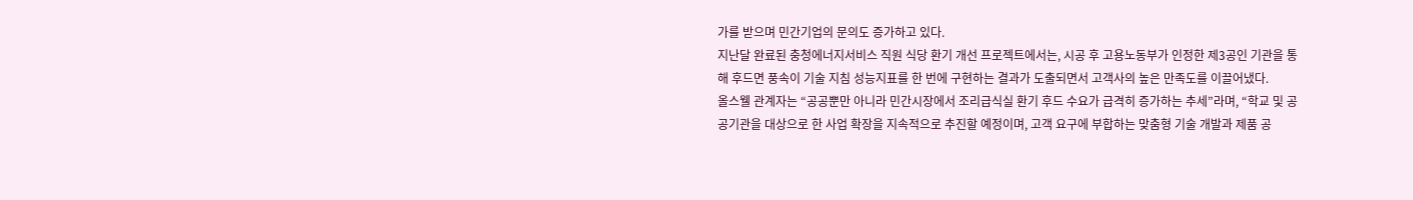가를 받으며 민간기업의 문의도 증가하고 있다.
지난달 완료된 충청에너지서비스 직원 식당 환기 개선 프로젝트에서는, 시공 후 고용노동부가 인정한 제3공인 기관을 통해 후드면 풍속이 기술 지침 성능지표를 한 번에 구현하는 결과가 도출되면서 고객사의 높은 만족도를 이끌어냈다.
올스웰 관계자는 “공공뿐만 아니라 민간시장에서 조리급식실 환기 후드 수요가 급격히 증가하는 추세”라며, “학교 및 공공기관을 대상으로 한 사업 확장을 지속적으로 추진할 예정이며, 고객 요구에 부합하는 맞춤형 기술 개발과 제품 공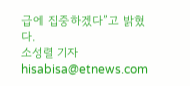급에 집중하겠다”고 밝혔다.
소성렬 기자 hisabisa@etnews.com